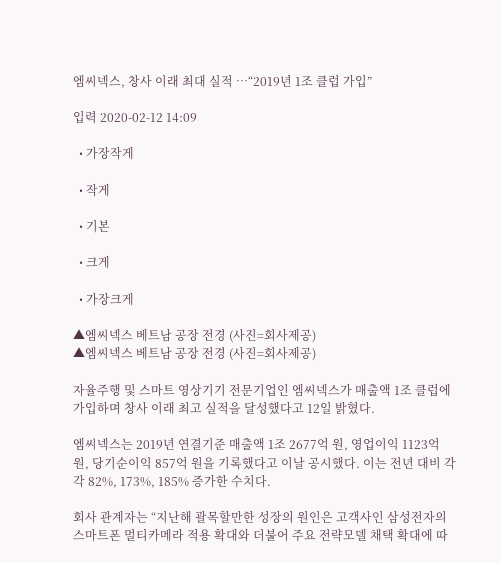엠씨넥스, 창사 이래 최대 실적 …“2019년 1조 클럽 가입”

입력 2020-02-12 14:09

  • 가장작게

  • 작게

  • 기본

  • 크게

  • 가장크게

▲엠씨넥스 베트남 공장 전경 (사진=회사제공)
▲엠씨넥스 베트남 공장 전경 (사진=회사제공)

자율주행 및 스마트 영상기기 전문기업인 엠씨넥스가 매출액 1조 클럽에 가입하며 창사 이래 최고 실적을 달성했다고 12일 밝혔다.

엠씨넥스는 2019년 연결기준 매출액 1조 2677억 원, 영업이익 1123억 원, 당기순이익 857억 원을 기록했다고 이날 공시했다. 이는 전년 대비 각각 82%, 173%, 185% 증가한 수치다.

회사 관계자는 “지난해 괄목할만한 성장의 원인은 고객사인 삼성전자의 스마트폰 멀티카메라 적용 확대와 더불어 주요 전략모델 채택 확대에 따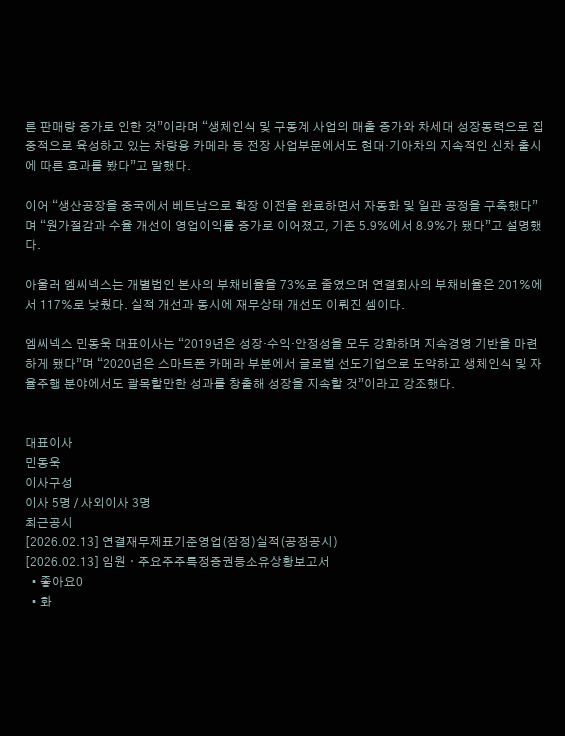른 판매량 증가로 인한 것”이라며 “생체인식 및 구동계 사업의 매출 증가와 차세대 성장동력으로 집중적으로 육성하고 있는 차량용 카메라 등 전장 사업부문에서도 현대·기아차의 지속적인 신차 출시에 따른 효과를 봤다”고 말했다.

이어 “생산공장을 중국에서 베트남으로 확장 이전을 완료하면서 자동화 및 일관 공정을 구축했다”며 “원가절감과 수율 개선이 영업이익률 증가로 이어졌고, 기존 5.9%에서 8.9%가 됐다”고 설명했다.

아울러 엠씨넥스는 개별법인 본사의 부채비율을 73%로 줄였으며 연결회사의 부채비율은 201%에서 117%로 낮췄다. 실적 개선과 동시에 재무상태 개선도 이뤄진 셈이다.

엠씨넥스 민동욱 대표이사는 “2019년은 성장·수익·안정성을 모두 강화하며 지속경영 기반을 마련하게 됐다”며 “2020년은 스마트폰 카메라 부분에서 글로벌 선도기업으로 도약하고 생체인식 및 자율주행 분야에서도 괄목할만한 성과를 창출해 성장을 지속할 것”이라고 강조했다.


대표이사
민동욱
이사구성
이사 5명 / 사외이사 3명
최근공시
[2026.02.13] 연결재무제표기준영업(잠정)실적(공정공시)
[2026.02.13] 임원ㆍ주요주주특정증권등소유상황보고서
  • 좋아요0
  • 화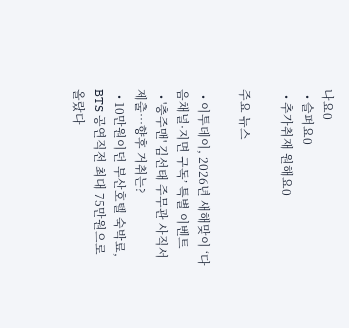나요0
  • 슬퍼요0
  • 추가취재 원해요0

주요 뉴스

  • 이투데이, 2026년 새해맞이 ‘다음채널·지면 구독’ 특별 이벤트
  • '충주맨' 김선태 주무관 사직서 제출…향후 거취는?
  • 10만원이던 부산호텔 숙박료, BTS 공연직전 최대 75만원으로 올랐다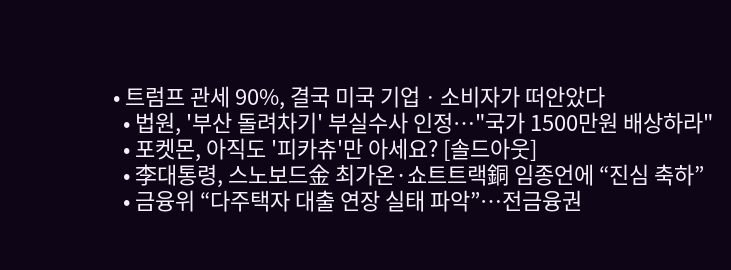• 트럼프 관세 90%, 결국 미국 기업ㆍ소비자가 떠안았다
  • 법원, '부산 돌려차기' 부실수사 인정…"국가 1500만원 배상하라"
  • 포켓몬, 아직도 '피카츄'만 아세요? [솔드아웃]
  • 李대통령, 스노보드金 최가온·쇼트트랙銅 임종언에 “진심 축하”
  • 금융위 “다주택자 대출 연장 실태 파악”⋯전금융권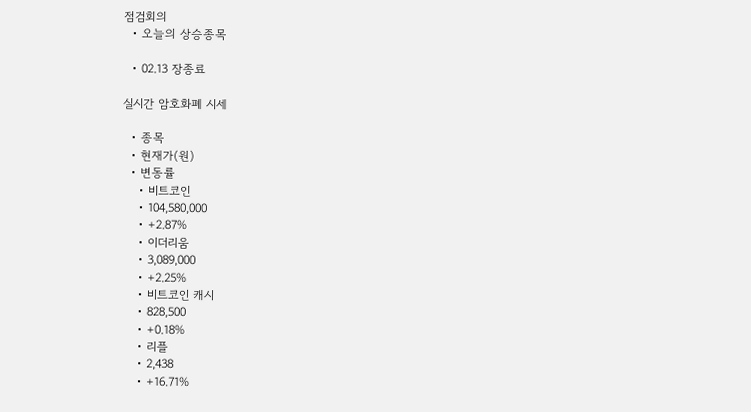점검회의
  • 오늘의 상승종목

  • 02.13 장종료

실시간 암호화폐 시세

  • 종목
  • 현재가(원)
  • 변동률
    • 비트코인
    • 104,580,000
    • +2.87%
    • 이더리움
    • 3,089,000
    • +2.25%
    • 비트코인 캐시
    • 828,500
    • +0.18%
    • 리플
    • 2,438
    • +16.71%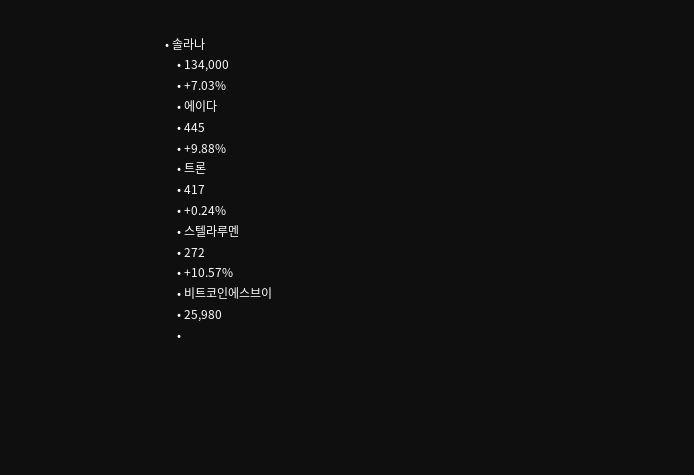• 솔라나
    • 134,000
    • +7.03%
    • 에이다
    • 445
    • +9.88%
    • 트론
    • 417
    • +0.24%
    • 스텔라루멘
    • 272
    • +10.57%
    • 비트코인에스브이
    • 25,980
    •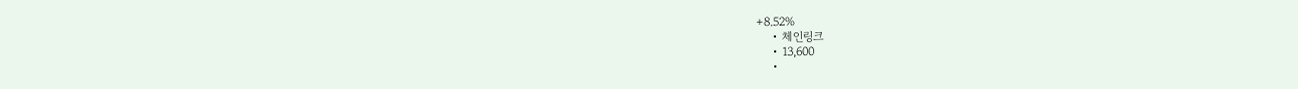+8.52%
    • 체인링크
    • 13,600
    •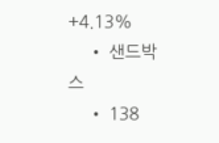+4.13%
    • 샌드박스
    • 138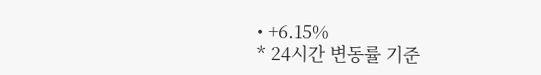• +6.15%
* 24시간 변동률 기준